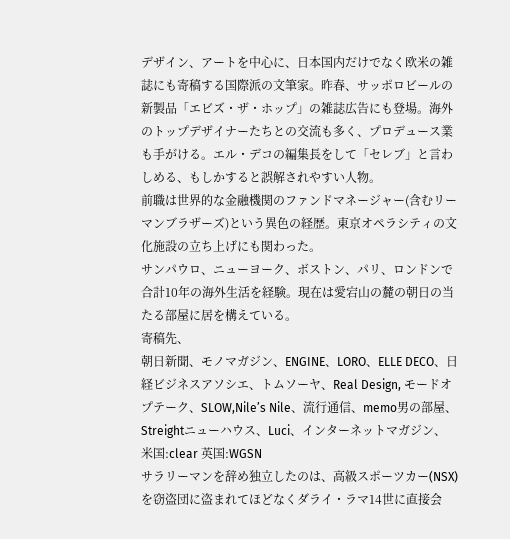デザイン、アートを中心に、日本国内だけでなく欧米の雑誌にも寄稿する国際派の文筆家。昨春、サッポロビールの新製品「エビズ・ザ・ホップ」の雑誌広告にも登場。海外のトップデザイナーたちとの交流も多く、プロデュース業も手がける。エル・デコの編集長をして「セレブ」と言わしめる、もしかすると誤解されやすい人物。
前職は世界的な金融機関のファンドマネージャー(含むリーマンブラザーズ)という異色の経歴。東京オペラシティの文化施設の立ち上げにも関わった。
サンパウロ、ニューヨーク、ボストン、パリ、ロンドンで合計10年の海外生活を経験。現在は愛宕山の麓の朝日の当たる部屋に居を構えている。
寄稿先、
朝日新聞、モノマガジン、ENGINE、LORO、ELLE DECO、日経ビジネスアソシエ、トムソーヤ、Real Design, モードオプテーク、SLOW,Nile’s Nile、流行通信、memo男の部屋、Streightニューハウス、Luci、インターネットマガジン、
米国:clear 英国:WGSN
サラリーマンを辞め独立したのは、高級スポーツカー(NSX)を窃盗団に盗まれてほどなくダライ・ラマ14世に直接会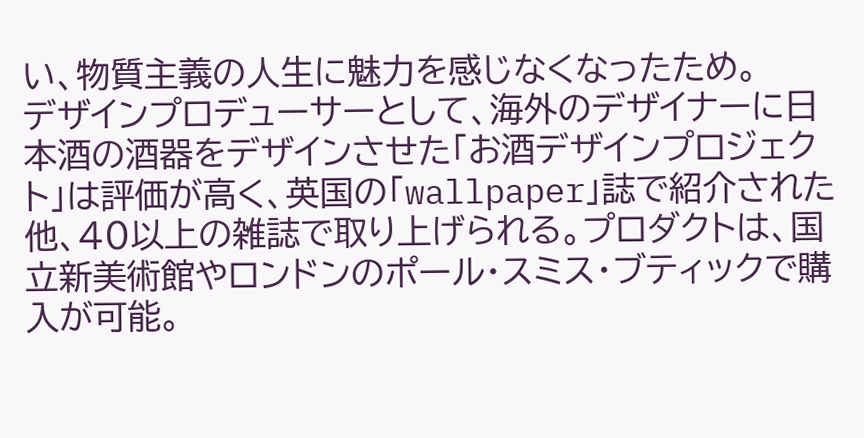い、物質主義の人生に魅力を感じなくなったため。
デザインプロデューサーとして、海外のデザイナーに日本酒の酒器をデザインさせた「お酒デザインプロジェクト」は評価が高く、英国の「wallpaper」誌で紹介された他、40以上の雑誌で取り上げられる。プロダクトは、国立新美術館やロンドンのポール・スミス・ブティックで購入が可能。